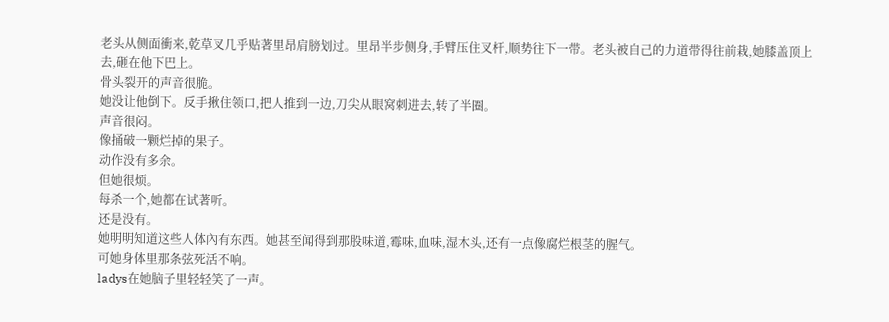老头从侧面衝来,乾草叉几乎贴著里昂肩膀划过。里昂半步侧身,手臂压住叉杆,顺势往下一带。老头被自己的力道带得往前栽,她膝盖顶上去,砸在他下巴上。
骨头裂开的声音很脆。
她没让他倒下。反手揪住领口,把人推到一边,刀尖从眼窝刺进去,转了半圈。
声音很闷。
像捅破一颗烂掉的果子。
动作没有多余。
但她很烦。
每杀一个,她都在试著听。
还是没有。
她明明知道这些人体內有东西。她甚至闻得到那股味道,霉味,血味,湿木头,还有一点像腐烂根茎的腥气。
可她身体里那条弦死活不响。
ladys在她脑子里轻轻笑了一声。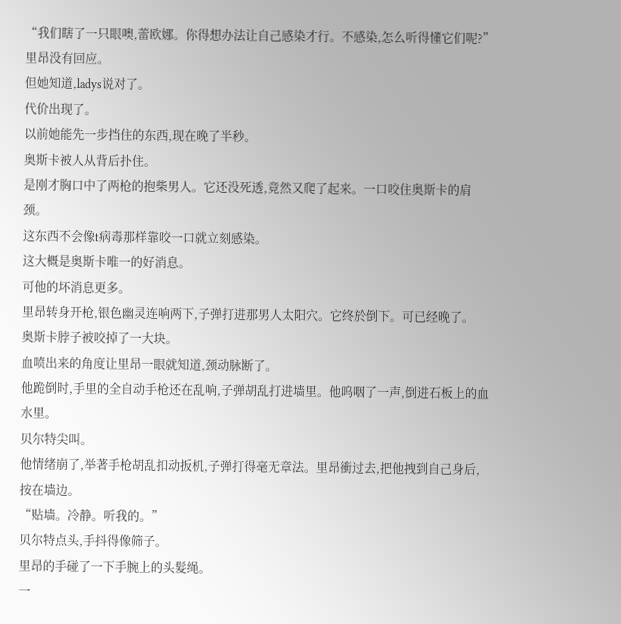“我们瞎了一只眼噢,蕾欧娜。你得想办法让自己感染才行。不感染,怎么听得懂它们呢?”
里昂没有回应。
但她知道,ladys说对了。
代价出现了。
以前她能先一步挡住的东西,现在晚了半秒。
奥斯卡被人从背后扑住。
是刚才胸口中了两枪的抱柴男人。它还没死透,竟然又爬了起来。一口咬住奥斯卡的肩颈。
这东西不会像t病毒那样靠咬一口就立刻感染。
这大概是奥斯卡唯一的好消息。
可他的坏消息更多。
里昂转身开枪,银色幽灵连响两下,子弹打进那男人太阳穴。它终於倒下。可已经晚了。
奥斯卡脖子被咬掉了一大块。
血喷出来的角度让里昂一眼就知道,颈动脉断了。
他跪倒时,手里的全自动手枪还在乱响,子弹胡乱打进墙里。他呜咽了一声,倒进石板上的血水里。
贝尔特尖叫。
他情绪崩了,举著手枪胡乱扣动扳机,子弹打得毫无章法。里昂衝过去,把他拽到自己身后,按在墙边。
“贴墙。冷静。听我的。”
贝尔特点头,手抖得像筛子。
里昂的手碰了一下手腕上的头髮绳。
一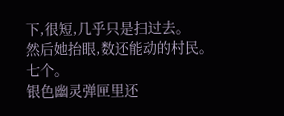下,很短,几乎只是扫过去。
然后她抬眼,数还能动的村民。
七个。
银色幽灵弹匣里还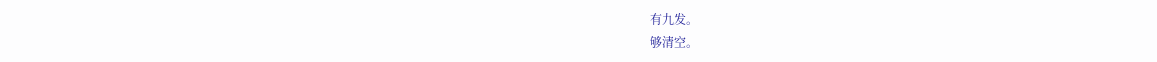有九发。
够清空。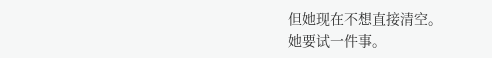但她现在不想直接清空。
她要试一件事。